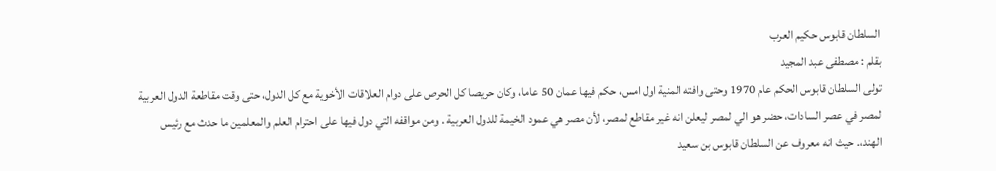السلطان قابوس حكيم العرب
بقلم : مصطفى عبد المجيد
تولى السلطان قابوس الحكم عام 1970 وحتى وافته المنية اول امس، حكم فيها عمان 50 عاما، وكان حريصا كل الحرص على دوام العلاقات الأخوية مع كل الدول، حتى وقت مقاطعة الدول العربية لمصر في عصر السادات، حضر هو الي لمصر ليعلن انه غير مقاطع لمصر، لأن مصر هي عمود الخيمة للدول العربية . ومن مواقفه التي دول فيها على احترام العلم والمعلمين ما حدث مع رئيس الهند،. حيث انه معروف عن السلطان قابوس بن سعيد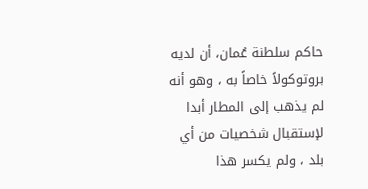حاكم سلطنة عُمان، أن لديه بروتوكولاً خاصاً به ، وهو أنه لم يذهب إلى المطار أبدا لإستقبال شخصيات من أي بلد ، ولم يكسر هذا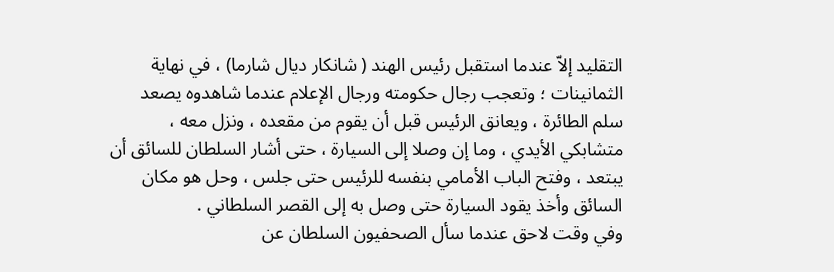التقليد إلاّ عندما استقبل رئيس الهند ( شانكار ديال شارما) ، في نهاية الثمانينات ؛ وتعجب رجال حكومته ورجال الإعلام عندما شاهدوه يصعد سلم الطائرة ، ويعانق الرئيس قبل أن يقوم من مقعده ، ونزل معه ، متشابكي الأيدي ، وما إن وصلا إلى السيارة ، حتى أشار السلطان للسائق أن يبتعد ، وفتح الباب الأمامي بنفسه للرئيس حتى جلس ، وحل هو مكان السائق وأخذ يقود السيارة حتى وصل به إلى القصر السلطاني .
وفي وقت لاحق عندما سأل الصحفيون السلطان عن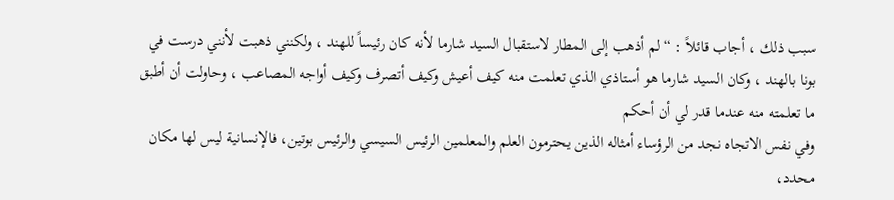سبب ذلك ، أجاب قائلاً : “لم أذهب إلى المطار لاستقبال السيد شارما لأنه كان رئيساً للهند ، ولكنني ذهبت لأنني درست في بونا بالهند ، وكان السيد شارما هو أستاذي الذي تعلمت منه كيف أعيش وكيف أتصرف وكيف أواجه المصاعب ، وحاولت أن أطبق ما تعلمته منه عندما قدر لي أن أحكم
وفي نفس الاتجاه نجد من الرؤساء أمثاله الذين يحترمون العلم والمعلمين الرئيس السيسي والرئيس بوتين، فالإنسانية ليس لها مكان محدد،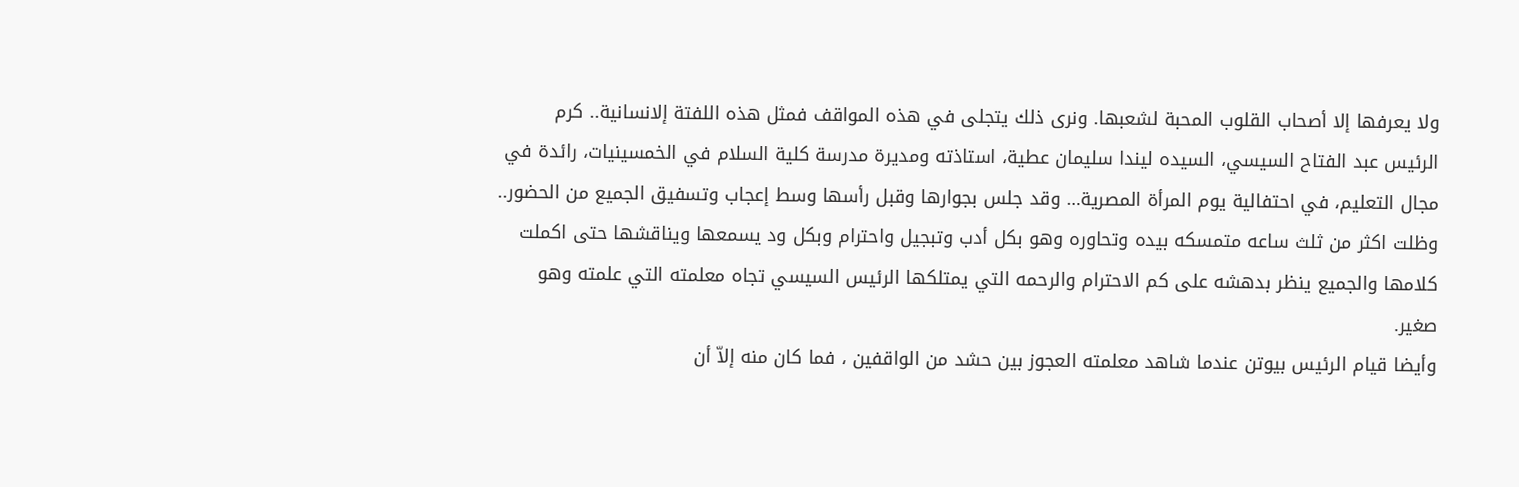ولا يعرفها إلا أصحاب القلوب المحبة لشعبها. ونرى ذلك يتجلى في هذه المواقف فمثل هذه اللفتة إلانسانية.. كرم الرئيس عبد الفتاح السيسي، السيده ليندا سليمان عطية، استاذته ومديرة مدرسة كلية السلام في الخمسينيات، رائدة في مجال التعليم، في احتفالية يوم المرأة المصرية… وقد جلس بجوارها وقبل رأسها وسط إعجاب وتسفيق الجميع من الحضور.. وظلت اكثر من ثلث ساعه متمسكه بيده وتحاوره وهو بكل أدب وتبجيل واحترام وبكل ود يسمعها ويناقشها حتى اكملت كلامها والجميع ينظر بدهشه على كم الاحترام والرحمه التي يمتلكها الرئيس السيسي تجاه معلمته التي علمته وهو صغير.
وأيضا قيام الرئيس بيوتن عندما شاهد معلمته العجوز بين حشد من الواقفين ، فما كان منه إلاّ أن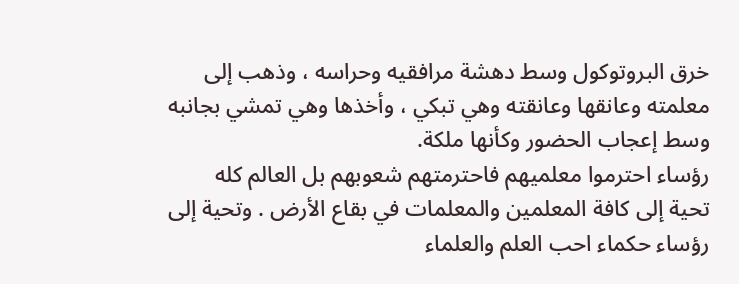خرق البروتوكول وسط دهشة مرافقيه وحراسه ، وذهب إلى معلمته وعانقها وعانقته وهي تبكي ، وأخذها وهي تمشي بجانبه وسط إعجاب الحضور وكأنها ملكة.
رؤساء احترموا معلميهم فاحترمتهم شعوبهم بل العالم كله
تحية إلى كافة المعلمين والمعلمات في بقاع الأرض . وتحية إلى رؤساء حكماء احب العلم والعلماء